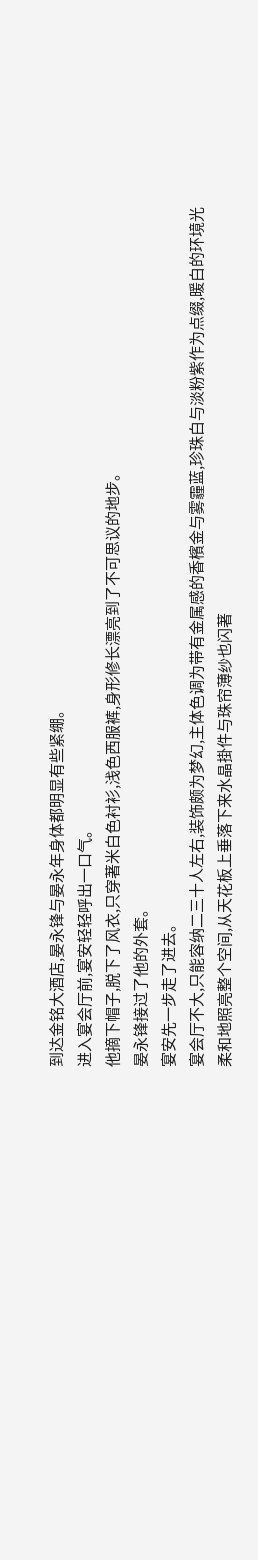到达金铭大酒店,晏永锋与晏永年身体都明显有些紧绷。
进入宴会厅前,宴安轻轻呼出一口气。
他摘下帽子,脱下了风衣,只穿著米白色衬衫,浅色西服裤,身形修长漂亮到了不可思议的地步。
晏永锋接过了他的外套。
宴安先一步走了进去。
宴会厅不大,只能容纳二三十人左右,装饰颇为梦幻,主体色调为带有金属感的香檳金与雾霾蓝,珍珠白与淡粉紫作为点缀,暖白的环境光柔和地照亮整个空间,从天花板上垂落下来水晶掛件与珠帘薄纱也闪著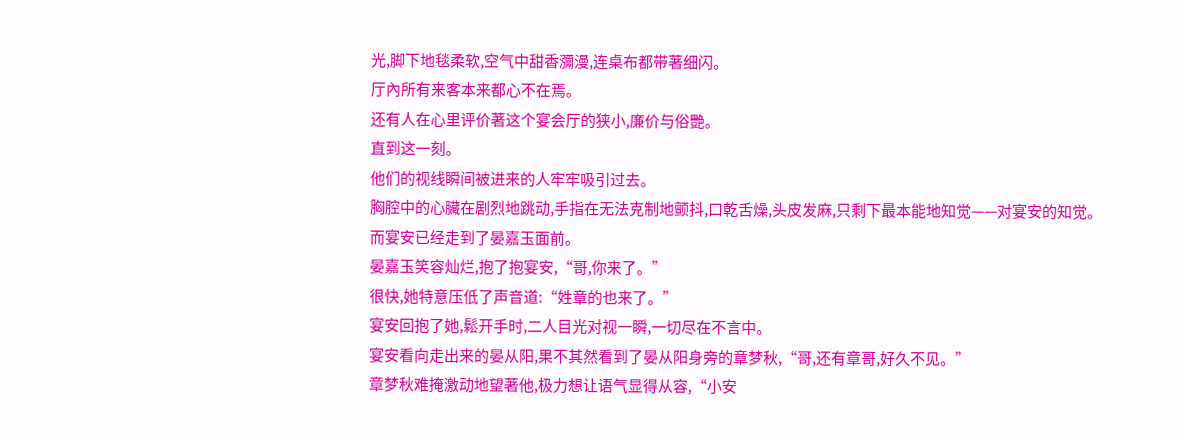光,脚下地毯柔软,空气中甜香瀰漫,连桌布都带著细闪。
厅內所有来客本来都心不在焉。
还有人在心里评价著这个宴会厅的狭小,廉价与俗艷。
直到这一刻。
他们的视线瞬间被进来的人牢牢吸引过去。
胸腔中的心臟在剧烈地跳动,手指在无法克制地颤抖,口乾舌燥,头皮发麻,只剩下最本能地知觉——对宴安的知觉。
而宴安已经走到了晏嘉玉面前。
晏嘉玉笑容灿烂,抱了抱宴安,“哥,你来了。”
很快,她特意压低了声音道:“姓章的也来了。”
宴安回抱了她,鬆开手时,二人目光对视一瞬,一切尽在不言中。
宴安看向走出来的晏从阳,果不其然看到了晏从阳身旁的章梦秋,“哥,还有章哥,好久不见。”
章梦秋难掩激动地望著他,极力想让语气显得从容,“小安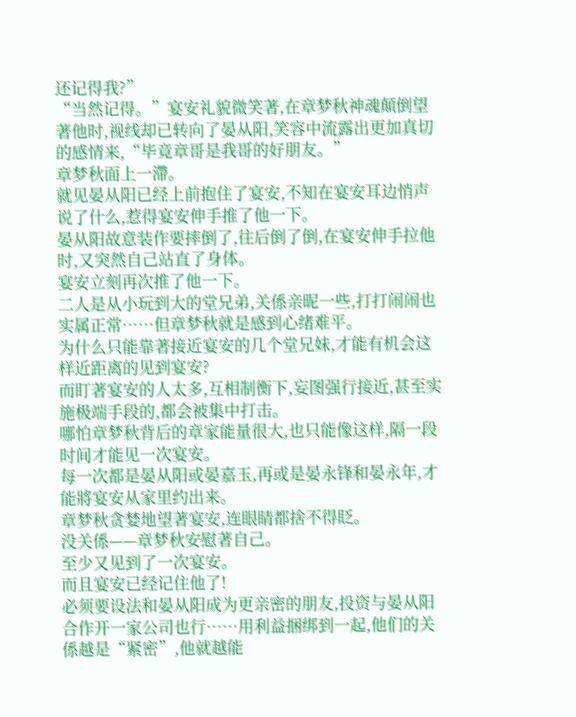还记得我?”
“当然记得。”宴安礼貌微笑著,在章梦秋神魂顛倒望著他时,视线却已转向了晏从阳,笑容中流露出更加真切的感情来,“毕竟章哥是我哥的好朋友。”
章梦秋面上一滯。
就见晏从阳已经上前抱住了宴安,不知在宴安耳边悄声说了什么,惹得宴安伸手推了他一下。
晏从阳故意装作要摔倒了,往后倒了倒,在宴安伸手拉他时,又突然自己站直了身体。
宴安立刻再次推了他一下。
二人是从小玩到大的堂兄弟,关係亲昵一些,打打闹闹也实属正常……但章梦秋就是感到心绪难平。
为什么只能靠著接近宴安的几个堂兄妹,才能有机会这样近距离的见到宴安?
而盯著宴安的人太多,互相制衡下,妄图强行接近,甚至实施极端手段的,都会被集中打击。
哪怕章梦秋背后的章家能量很大,也只能像这样,隔一段时间才能见一次宴安。
每一次都是晏从阳或晏嘉玉,再或是晏永锋和晏永年,才能將宴安从家里约出来。
章梦秋贪婪地望著宴安,连眼睛都捨不得眨。
没关係——章梦秋安慰著自己。
至少又见到了一次宴安。
而且宴安已经记住他了!
必须要设法和晏从阳成为更亲密的朋友,投资与晏从阳合作开一家公司也行……用利益捆绑到一起,他们的关係越是“紧密”,他就越能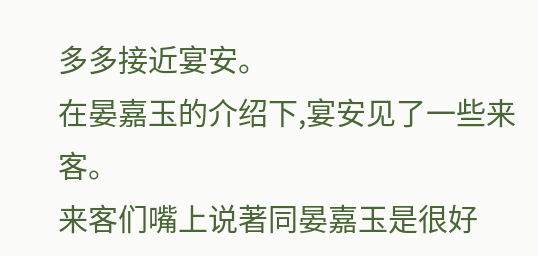多多接近宴安。
在晏嘉玉的介绍下,宴安见了一些来客。
来客们嘴上说著同晏嘉玉是很好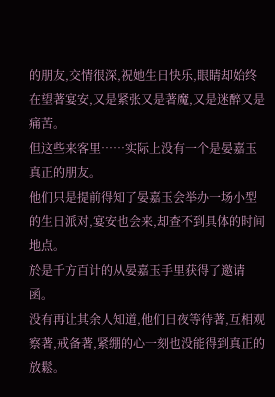的朋友,交情很深,祝她生日快乐,眼睛却始终在望著宴安,又是紧张又是著魔,又是迷醉又是痛苦。
但这些来客里……实际上没有一个是晏嘉玉真正的朋友。
他们只是提前得知了晏嘉玉会举办一场小型的生日派对,宴安也会来,却查不到具体的时间地点。
於是千方百计的从晏嘉玉手里获得了邀请函。
没有再让其余人知道,他们日夜等待著,互相观察著,戒备著,紧绷的心一刻也没能得到真正的放鬆。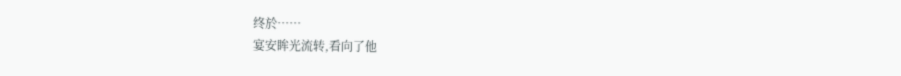终於……
宴安眸光流转,看向了他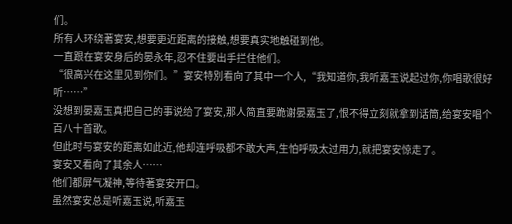们。
所有人环绕著宴安,想要更近距离的接触,想要真实地触碰到他。
一直跟在宴安身后的晏永年,忍不住要出手拦住他们。
“很高兴在这里见到你们。”宴安特別看向了其中一个人,“我知道你,我听嘉玉说起过你,你唱歌很好听……”
没想到晏嘉玉真把自己的事说给了宴安,那人简直要跪谢晏嘉玉了,恨不得立刻就拿到话筒,给宴安唱个百八十首歌。
但此时与宴安的距离如此近,他却连呼吸都不敢大声,生怕呼吸太过用力,就把宴安惊走了。
宴安又看向了其余人……
他们都屏气凝神,等待著宴安开口。
虽然宴安总是听嘉玉说,听嘉玉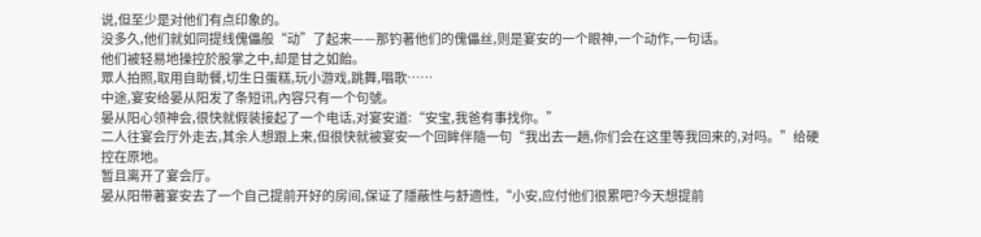说,但至少是对他们有点印象的。
没多久,他们就如同提线傀儡般“动”了起来——那钓著他们的傀儡丝,则是宴安的一个眼神,一个动作,一句话。
他们被轻易地操控於股掌之中,却是甘之如飴。
眾人拍照,取用自助餐,切生日蛋糕,玩小游戏,跳舞,唱歌……
中途,宴安给晏从阳发了条短讯,內容只有一个句號。
晏从阳心领神会,很快就假装接起了一个电话,对宴安道:“安宝,我爸有事找你。”
二人往宴会厅外走去,其余人想跟上来,但很快就被宴安一个回眸伴隨一句“我出去一趟,你们会在这里等我回来的,对吗。”给硬控在原地。
暂且离开了宴会厅。
晏从阳带著宴安去了一个自己提前开好的房间,保证了隱蔽性与舒適性,“小安,应付他们很累吧?今天想提前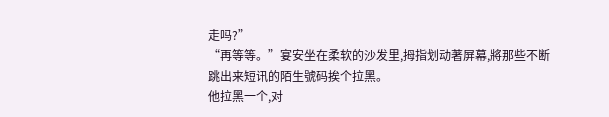走吗?”
“再等等。”宴安坐在柔软的沙发里,拇指划动著屏幕,將那些不断跳出来短讯的陌生號码挨个拉黑。
他拉黑一个,对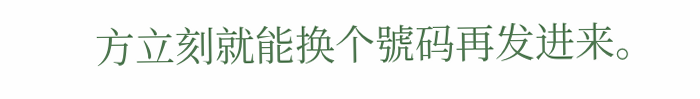方立刻就能换个號码再发进来。